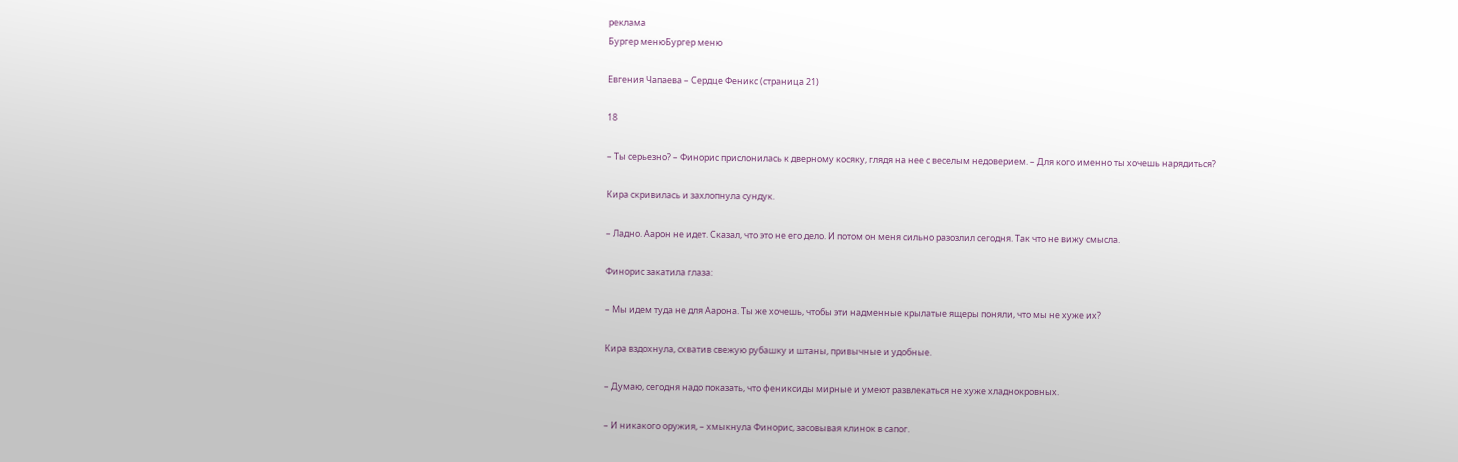реклама
Бургер менюБургер меню

Евгения Чапаева – Сердце Феникс (страница 21)

18

– Ты серьезно? – Финорис прислонилась к дверному косяку, глядя на нее с веселым недоверием. – Для кого именно ты хочешь нарядиться?

Кира скривилась и захлопнула сундук.

– Ладно. Аарон не идет. Сказал, что это не его дело. И потом он меня сильно разозлил сегодня. Так что не вижу смысла.

Финорис закатила глаза:

– Мы идем туда не для Аарона. Ты же хочешь, чтобы эти надменные крылатые ящеры поняли, что мы не хуже их?

Кира вздохнула, схватив свежую рубашку и штаны, привычные и удобные.

– Думаю, сегодня надо показать, что фениксиды мирные и умеют развлекаться не хуже хладнокровных.

– И никакого оружия, – хмыкнула Финорис, засовывая клинок в сапог.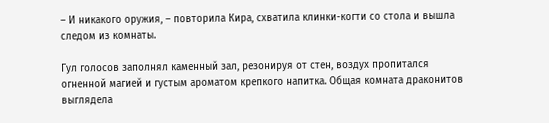– И никакого оружия, – повторила Кира, схватила клинки-когти со стола и вышла следом из комнаты.

Гул голосов заполнял каменный зал, резонируя от стен, воздух пропитался огненной магией и густым ароматом крепкого напитка. Общая комната драконитов выглядела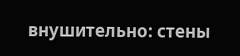внушительно: стены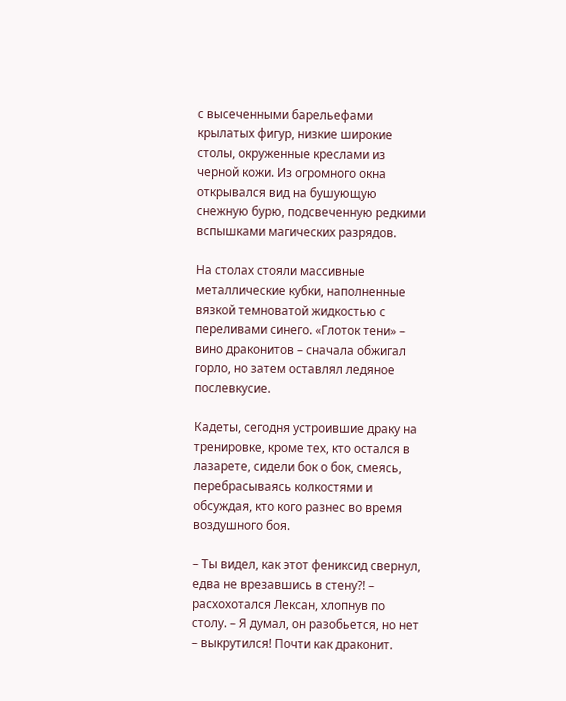с высеченными барельефами крылатых фигур, низкие широкие столы, окруженные креслами из черной кожи. Из огромного окна открывался вид на бушующую снежную бурю, подсвеченную редкими вспышками магических разрядов.

На столах стояли массивные металлические кубки, наполненные вязкой темноватой жидкостью с переливами синего. «Глоток тени» – вино драконитов – сначала обжигал горло, но затем оставлял ледяное послевкусие.

Кадеты, сегодня устроившие драку на тренировке, кроме тех, кто остался в лазарете, сидели бок о бок, смеясь, перебрасываясь колкостями и обсуждая, кто кого разнес во время воздушного боя.

– Ты видел, как этот фениксид свернул, едва не врезавшись в стену?! – расхохотался Лексан, хлопнув по столу. – Я думал, он разобьется, но нет – выкрутился! Почти как драконит.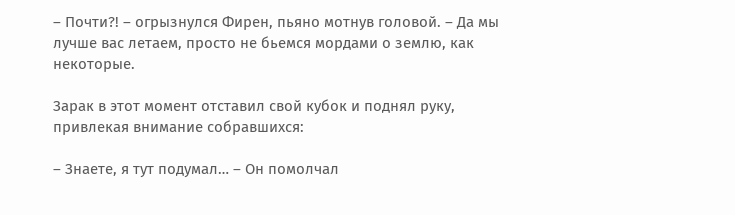– Почти?! – огрызнулся Фирен, пьяно мотнув головой. – Да мы лучше вас летаем, просто не бьемся мордами о землю, как некоторые.

Зарак в этот момент отставил свой кубок и поднял руку, привлекая внимание собравшихся:

– Знаете, я тут подумал… – Он помолчал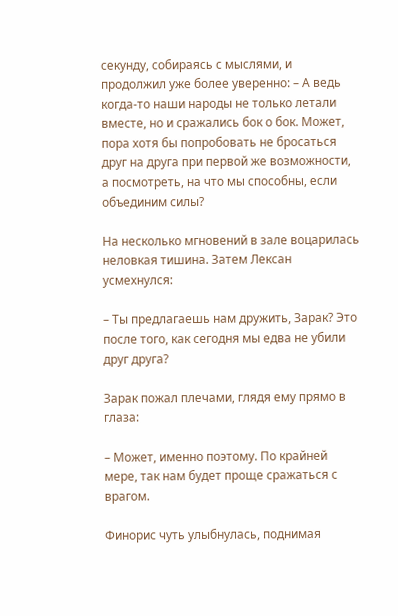секунду, собираясь с мыслями, и продолжил уже более уверенно: – А ведь когда-то наши народы не только летали вместе, но и сражались бок о бок. Может, пора хотя бы попробовать не бросаться друг на друга при первой же возможности, а посмотреть, на что мы способны, если объединим силы?

На несколько мгновений в зале воцарилась неловкая тишина. Затем Лексан усмехнулся:

– Ты предлагаешь нам дружить, Зарак? Это после того, как сегодня мы едва не убили друг друга?

Зарак пожал плечами, глядя ему прямо в глаза:

– Может, именно поэтому. По крайней мере, так нам будет проще сражаться с врагом.

Финорис чуть улыбнулась, поднимая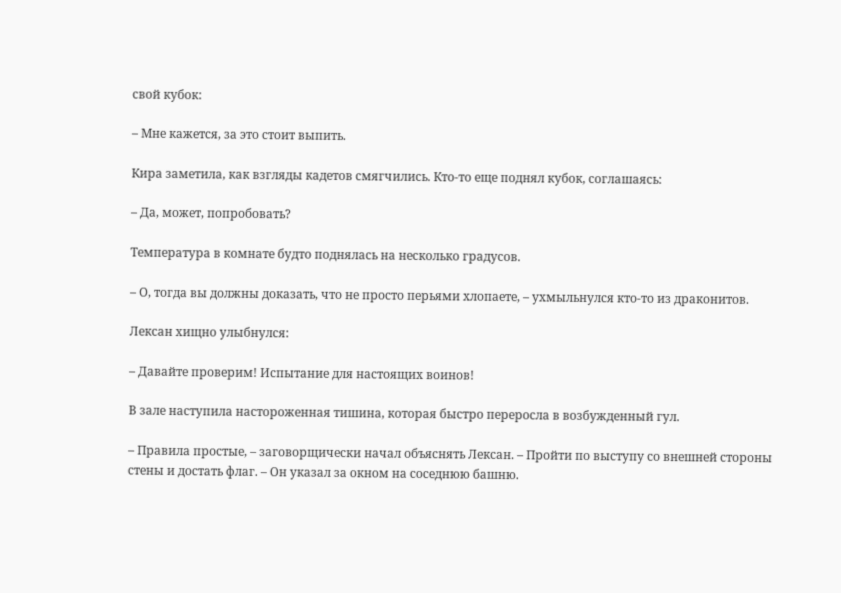свой кубок:

– Мне кажется, за это стоит выпить.

Кира заметила, как взгляды кадетов смягчились. Кто-то еще поднял кубок, соглашаясь:

– Да, может, попробовать?

Температура в комнате будто поднялась на несколько градусов.

– О, тогда вы должны доказать, что не просто перьями хлопаете, – ухмыльнулся кто-то из драконитов.

Лексан хищно улыбнулся:

– Давайте проверим! Испытание для настоящих воинов!

В зале наступила настороженная тишина, которая быстро переросла в возбужденный гул.

– Правила простые, – заговорщически начал объяснять Лексан. – Пройти по выступу со внешней стороны стены и достать флаг. – Он указал за окном на соседнюю башню.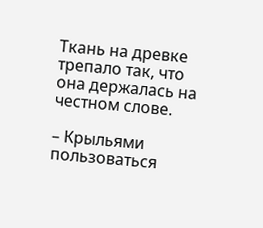Ткань на древке трепало так, что она держалась на честном слове.

– Крыльями пользоваться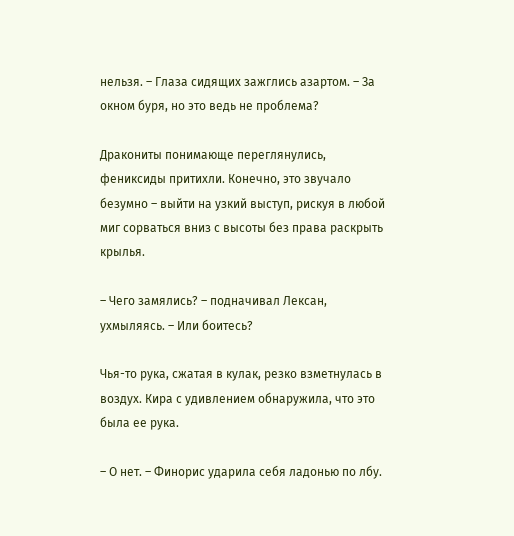нельзя. – Глаза сидящих зажглись азартом. – За окном буря, но это ведь не проблема?

Дракониты понимающе переглянулись, фениксиды притихли. Конечно, это звучало безумно – выйти на узкий выступ, рискуя в любой миг сорваться вниз с высоты без права раскрыть крылья.

– Чего замялись? – подначивал Лексан, ухмыляясь. – Или боитесь?

Чья-то рука, сжатая в кулак, резко взметнулась в воздух. Кира с удивлением обнаружила, что это была ее рука.

– О нет. – Финорис ударила себя ладонью по лбу.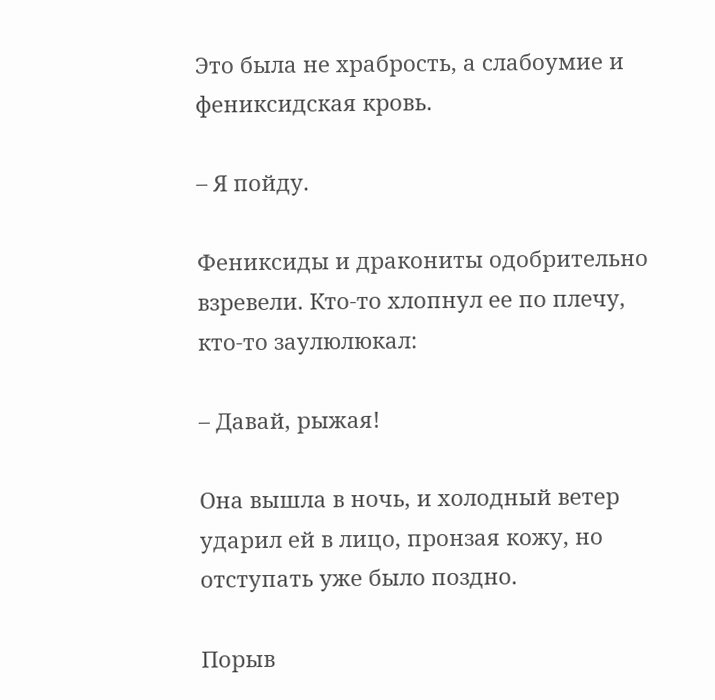Это была не храбрость, а слабоумие и фениксидская кровь.

– Я пойду.

Фениксиды и дракониты одобрительно взревели. Кто-то хлопнул ее по плечу, кто-то заулюлюкал:

– Давай, рыжая!

Она вышла в ночь, и холодный ветер ударил ей в лицо, пронзая кожу, но отступать уже было поздно.

Порыв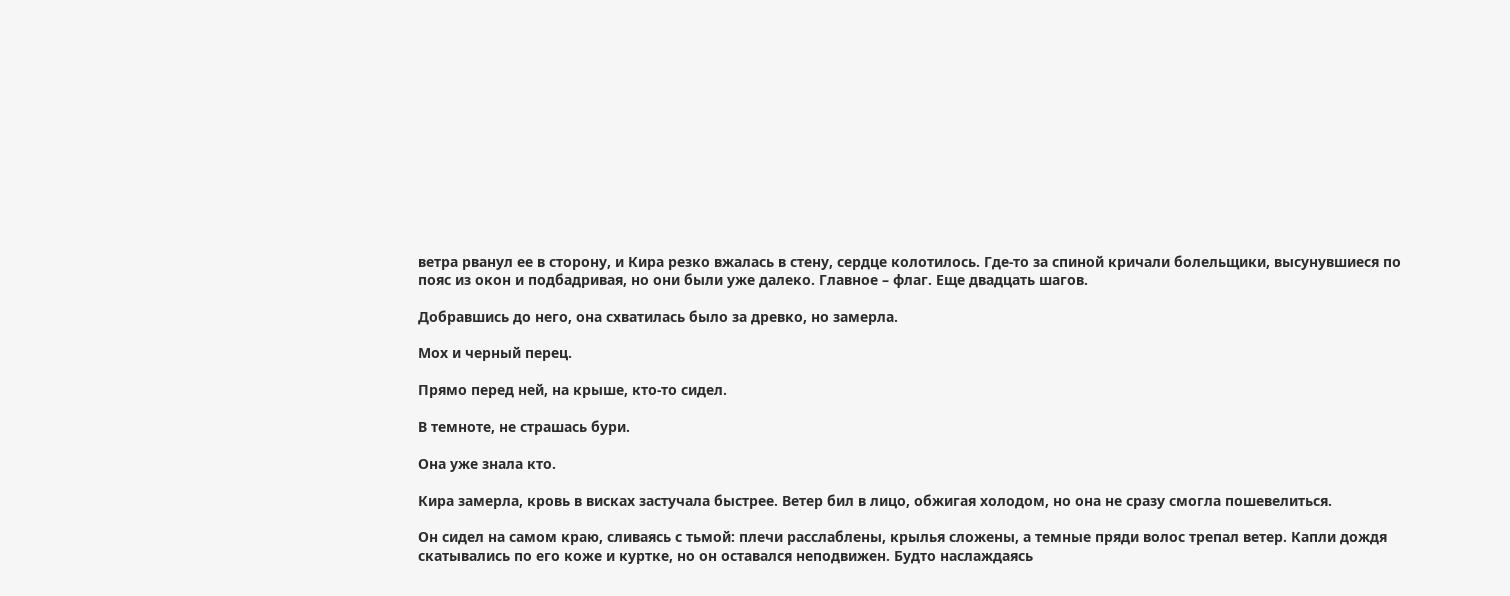ветра рванул ее в сторону, и Кира резко вжалась в стену, сердце колотилось. Где-то за спиной кричали болельщики, высунувшиеся по пояс из окон и подбадривая, но они были уже далеко. Главное – флаг. Еще двадцать шагов.

Добравшись до него, она схватилась было за древко, но замерла.

Мох и черный перец.

Прямо перед ней, на крыше, кто-то сидел.

В темноте, не страшась бури.

Она уже знала кто.

Кира замерла, кровь в висках застучала быстрее. Ветер бил в лицо, обжигая холодом, но она не сразу смогла пошевелиться.

Он сидел на самом краю, сливаясь с тьмой: плечи расслаблены, крылья сложены, а темные пряди волос трепал ветер. Капли дождя скатывались по его коже и куртке, но он оставался неподвижен. Будто наслаждаясь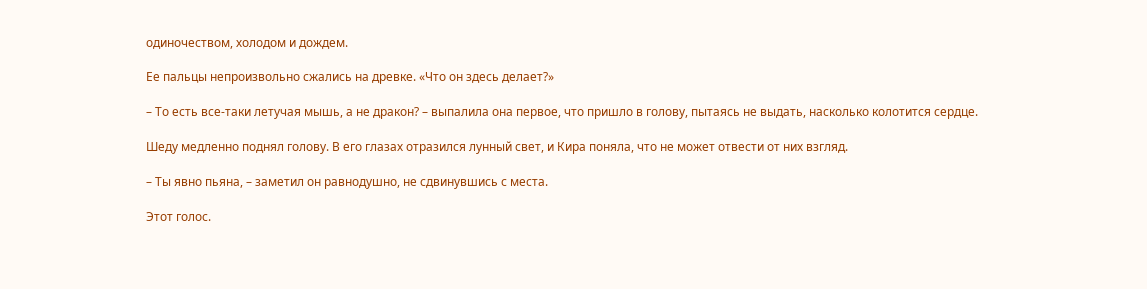одиночеством, холодом и дождем.

Ее пальцы непроизвольно сжались на древке. «Что он здесь делает?»

– То есть все-таки летучая мышь, а не дракон? – выпалила она первое, что пришло в голову, пытаясь не выдать, насколько колотится сердце.

Шеду медленно поднял голову. В его глазах отразился лунный свет, и Кира поняла, что не может отвести от них взгляд.

– Ты явно пьяна, – заметил он равнодушно, не сдвинувшись с места.

Этот голос.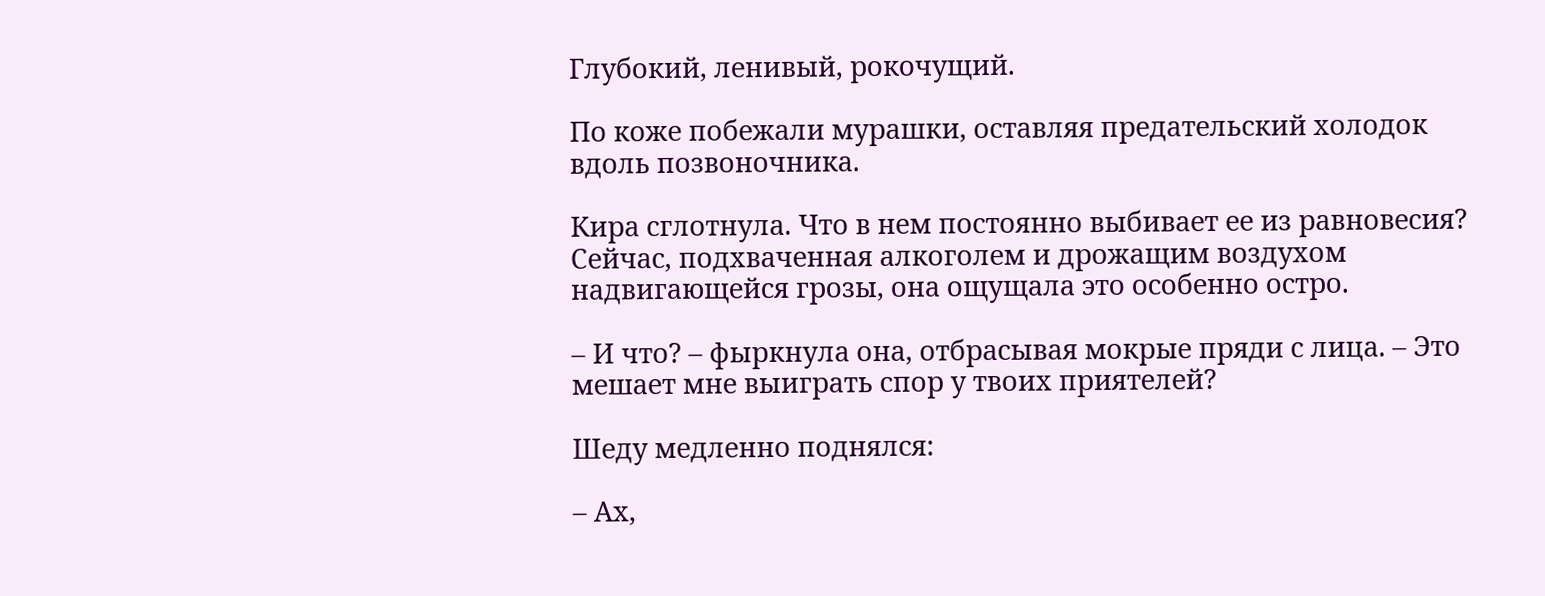Глубокий, ленивый, рокочущий.

По коже побежали мурашки, оставляя предательский холодок вдоль позвоночника.

Кира сглотнула. Что в нем постоянно выбивает ее из равновесия? Сейчас, подхваченная алкоголем и дрожащим воздухом надвигающейся грозы, она ощущала это особенно остро.

– И что? – фыркнула она, отбрасывая мокрые пряди с лица. – Это мешает мне выиграть спор у твоих приятелей?

Шеду медленно поднялся:

– Ах,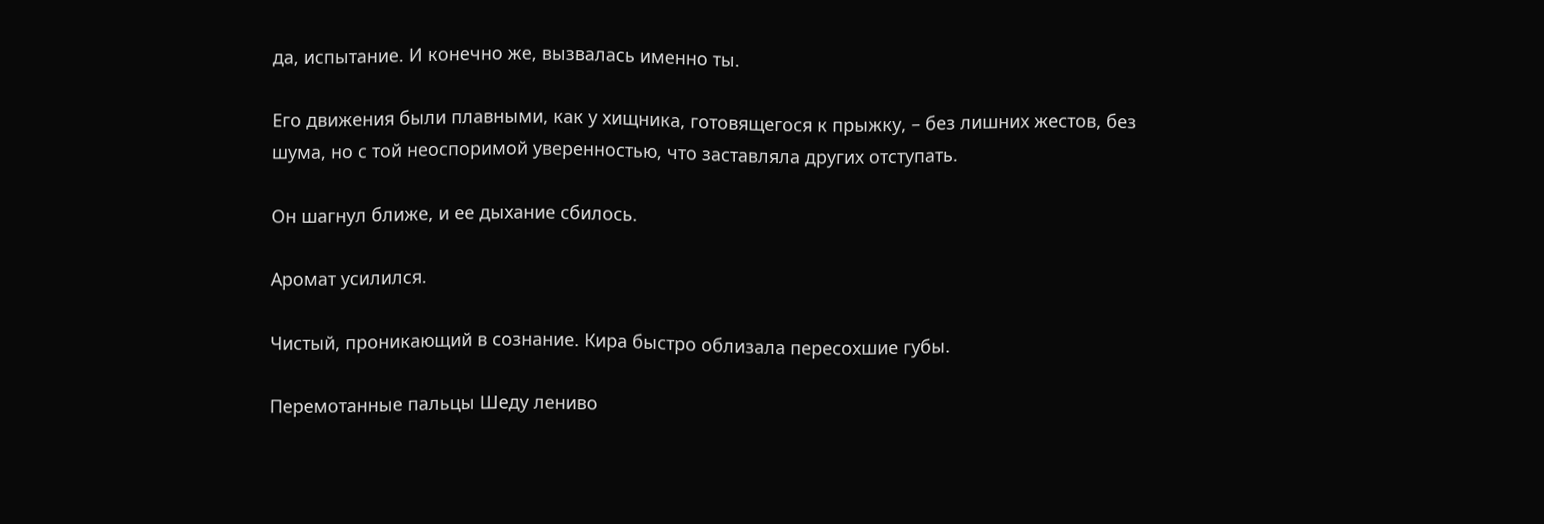да, испытание. И конечно же, вызвалась именно ты.

Его движения были плавными, как у хищника, готовящегося к прыжку, – без лишних жестов, без шума, но с той неоспоримой уверенностью, что заставляла других отступать.

Он шагнул ближе, и ее дыхание сбилось.

Аромат усилился.

Чистый, проникающий в сознание. Кира быстро облизала пересохшие губы.

Перемотанные пальцы Шеду лениво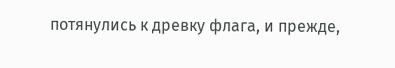потянулись к древку флага, и прежде,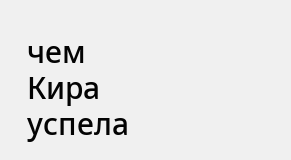чем Кира успела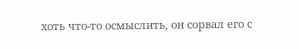хоть что-то осмыслить, он сорвал его с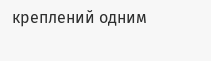креплений одним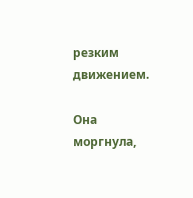резким движением.

Она моргнула,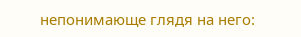непонимающе глядя на него: